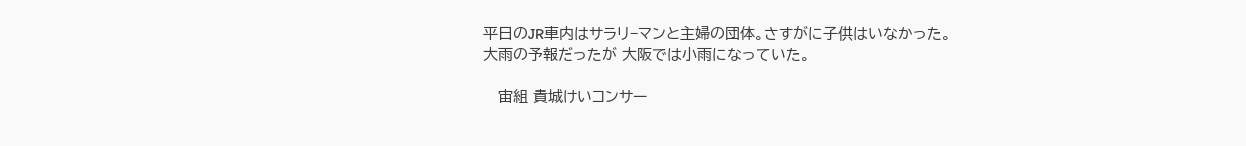平日のJR車内はサラリ−マンと主婦の団体。さすがに子供はいなかった。
大雨の予報だったが 大阪では小雨になっていた。

   宙組 貴城けいコンサー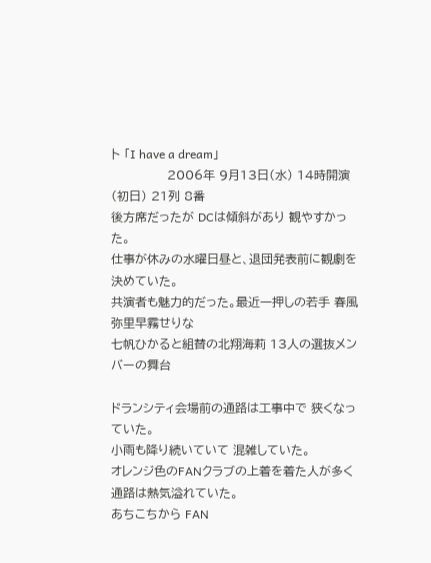ト 「I have a dream」
              2006年 9月13日(水) 14時開演(初日) 21列 8番
後方席だったが DCは傾斜があり 観やすかった。
仕事が休みの水曜日昼と、退団発表前に観劇を決めていた。
共演者も魅力的だった。最近一押しの若手 春風弥里早霧せりな
七帆ひかると組替の北翔海莉 13人の選抜メンバーの舞台

ドランシティ会場前の通路は工事中で 狭くなっていた。
小雨も降り続いていて 混雑していた。
オレンジ色のFANクラブの上着を着た人が多く 通路は熱気溢れていた。
あちこちから FAN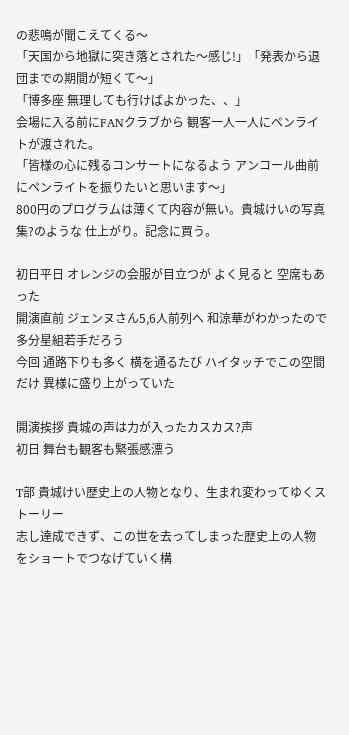の悲鳴が聞こえてくる〜
「天国から地獄に突き落とされた〜感じ!」「発表から退団までの期間が短くて〜」
「博多座 無理しても行けばよかった、、」
会場に入る前にFANクラブから 観客一人一人にペンライトが渡された。
「皆様の心に残るコンサートになるよう アンコール曲前にペンライトを振りたいと思います〜」
800円のプログラムは薄くて内容が無い。貴城けいの写真集?のような 仕上がり。記念に買う。

初日平日 オレンジの会服が目立つが よく見ると 空席もあった
開演直前 ジェンヌさん5,6人前列へ 和涼華がわかったので 多分星組若手だろう
今回 通路下りも多く 横を通るたび ハイタッチでこの空間だけ 異様に盛り上がっていた

開演挨拶 貴城の声は力が入ったカスカス?声
初日 舞台も観客も緊張感漂う

T部 貴城けい歴史上の人物となり、生まれ変わってゆくストーリー
志し達成できず、この世を去ってしまった歴史上の人物をショートでつなげていく構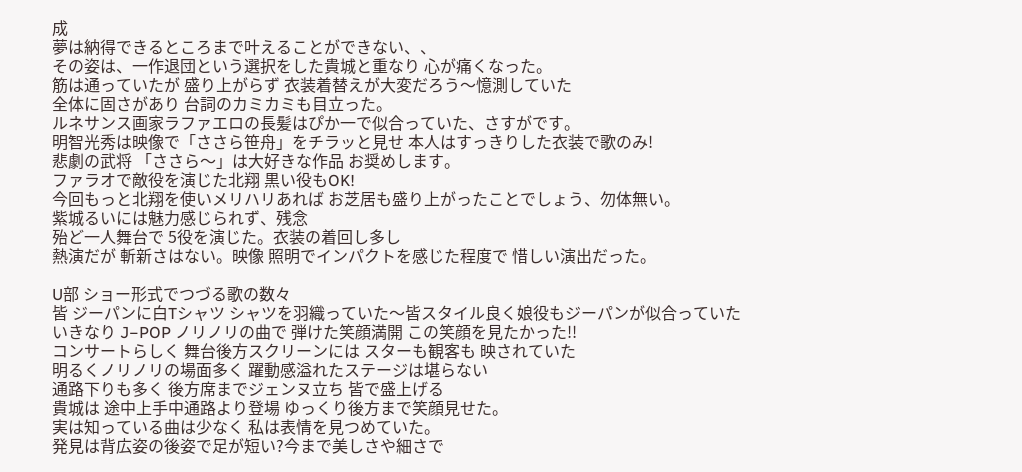成
夢は納得できるところまで叶えることができない、、
その姿は、一作退団という選択をした貴城と重なり 心が痛くなった。
筋は通っていたが 盛り上がらず 衣装着替えが大変だろう〜憶測していた
全体に固さがあり 台詞のカミカミも目立った。
ルネサンス画家ラファエロの長髪はぴか一で似合っていた、さすがです。
明智光秀は映像で「ささら笹舟」をチラッと見せ 本人はすっきりした衣装で歌のみ!
悲劇の武将 「ささら〜」は大好きな作品 お奨めします。
ファラオで敵役を演じた北翔 黒い役もOK!
今回もっと北翔を使いメリハリあれば お芝居も盛り上がったことでしょう、勿体無い。
紫城るいには魅力感じられず、残念
殆ど一人舞台で 5役を演じた。衣装の着回し多し
熱演だが 斬新さはない。映像 照明でインパクトを感じた程度で 惜しい演出だった。

U部 ショー形式でつづる歌の数々
皆 ジーパンに白Tシャツ シャツを羽織っていた〜皆スタイル良く娘役もジーパンが似合っていた
いきなり J−POP ノリノリの曲で 弾けた笑顔満開 この笑顔を見たかった!!
コンサートらしく 舞台後方スクリーンには スターも観客も 映されていた
明るくノリノリの場面多く 躍動感溢れたステージは堪らない
通路下りも多く 後方席までジェンヌ立ち 皆で盛上げる
貴城は 途中上手中通路より登場 ゆっくり後方まで笑顔見せた。
実は知っている曲は少なく 私は表情を見つめていた。
発見は背広姿の後姿で足が短い?今まで美しさや細さで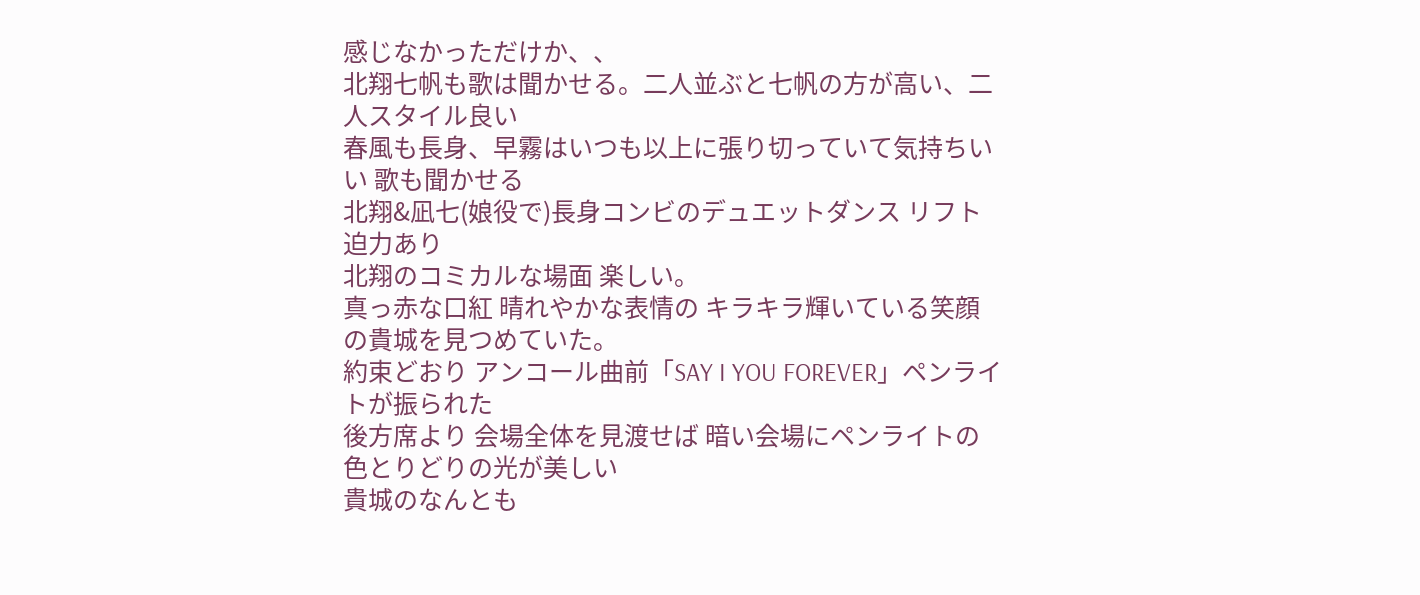感じなかっただけか、、
北翔七帆も歌は聞かせる。二人並ぶと七帆の方が高い、二人スタイル良い
春風も長身、早霧はいつも以上に張り切っていて気持ちいい 歌も聞かせる
北翔&凪七(娘役で)長身コンビのデュエットダンス リフト迫力あり
北翔のコミカルな場面 楽しい。
真っ赤な口紅 晴れやかな表情の キラキラ輝いている笑顔の貴城を見つめていた。
約束どおり アンコール曲前「SAY I YOU FOREVER」ペンライトが振られた
後方席より 会場全体を見渡せば 暗い会場にペンライトの色とりどりの光が美しい
貴城のなんとも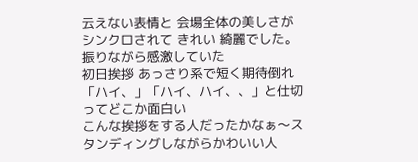云えない表情と 会場全体の美しさがシンクロされて きれい 綺麗でした。
振りながら感激していた
初日挨拶 あっさり系で短く期待倒れ
「ハイ、」「ハイ、ハイ、、」と仕切ってどこか面白い
こんな挨拶をする人だったかなぁ〜スタンディングしながらかわいい人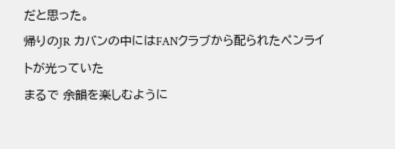だと思った。
帰りのJR カバンの中にはFANクラブから配られたペンライトが光っていた
まるで 余韻を楽しむように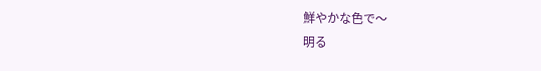鮮やかな色で〜
明る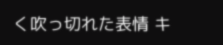く吹っ切れた表情 キ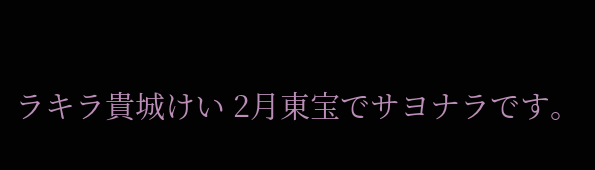ラキラ貴城けい 2月東宝でサヨナラです。